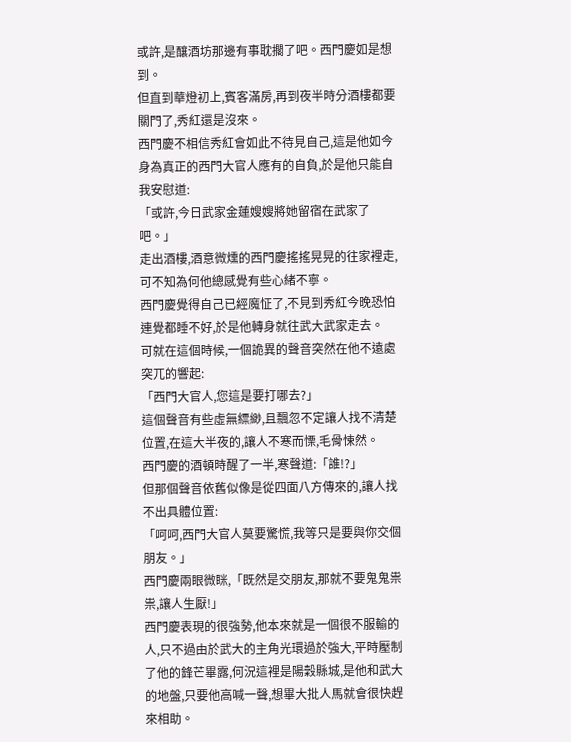或許,是釀酒坊那邊有事耽擱了吧。西門慶如是想到。
但直到華燈初上,賓客滿房,再到夜半時分酒樓都要關門了,秀紅還是沒來。
西門慶不相信秀紅會如此不待見自己,這是他如今身為真正的西門大官人應有的自負,於是他只能自我安慰道:
「或許,今日武家金蓮嫂嫂將她留宿在武家了吧。」
走出酒樓,酒意微燻的西門慶搖搖晃晃的往家裡走,可不知為何他總感覺有些心緒不寧。
西門慶覺得自己已經魔怔了,不見到秀紅今晚恐怕連覺都睡不好,於是他轉身就往武大武家走去。
可就在這個時候,一個詭異的聲音突然在他不遠處突兀的響起:
「西門大官人,您這是要打哪去?」
這個聲音有些虛無縹緲,且飄忽不定讓人找不清楚位置,在這大半夜的,讓人不寒而慄,毛骨悚然。
西門慶的酒頓時醒了一半,寒聲道:「誰!?」
但那個聲音依舊似像是從四面八方傳來的,讓人找不出具體位置:
「呵呵,西門大官人莫要驚慌,我等只是要與你交個朋友。」
西門慶兩眼微眯,「既然是交朋友,那就不要鬼鬼祟祟,讓人生厭!」
西門慶表現的很強勢,他本來就是一個很不服輸的人,只不過由於武大的主角光環過於強大,平時壓制了他的鋒芒畢露,何況這裡是陽穀縣城,是他和武大的地盤,只要他高喊一聲,想畢大批人馬就會很快趕來相助。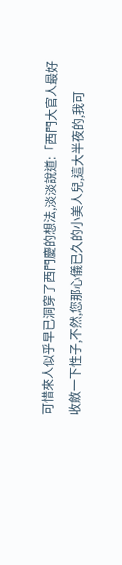可惜來人似乎早已洞穿了西門慶的想法,淡淡說道:「西門大官人最好收斂一下性子,不然,您那心儀已久的小美人兒,這大半夜的,我可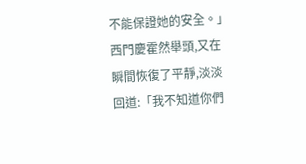不能保證她的安全。」
西門慶霍然舉頭,又在瞬間恢復了平靜,淡淡回道:「我不知道你們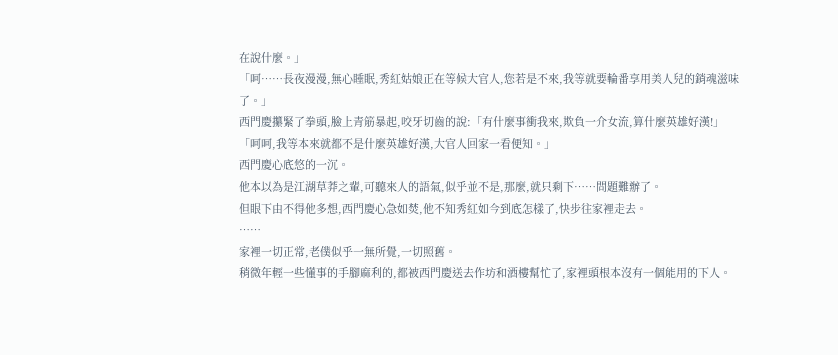在說什麼。」
「呵……長夜漫漫,無心睡眠,秀紅姑娘正在等候大官人,您若是不來,我等就要輪番享用美人兒的銷魂滋味了。」
西門慶攥緊了拳頭,臉上青筋暴起,咬牙切齒的說:「有什麼事衝我來,欺負一介女流,算什麼英雄好漢!」
「呵呵,我等本來就都不是什麼英雄好漢,大官人回家一看便知。」
西門慶心底悠的一沉。
他本以為是江湖草莽之輩,可聽來人的語氣,似乎並不是,那麼,就只剩下……問題難辦了。
但眼下由不得他多想,西門慶心急如焚,他不知秀紅如今到底怎樣了,快步往家裡走去。
……
家裡一切正常,老僕似乎一無所覺,一切照舊。
稍微年輕一些懂事的手腳麻利的,都被西門慶送去作坊和酒樓幫忙了,家裡頭根本沒有一個能用的下人。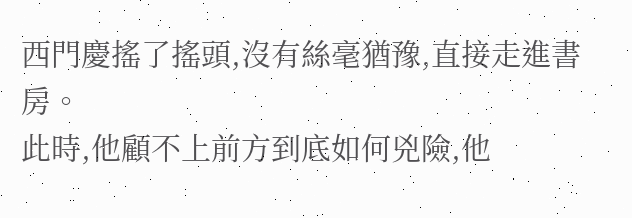西門慶搖了搖頭,沒有絲毫猶豫,直接走進書房。
此時,他顧不上前方到底如何兇險,他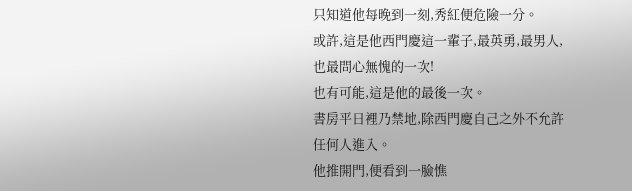只知道他每晚到一刻,秀紅便危險一分。
或許,這是他西門慶這一輩子,最英勇,最男人,也最問心無愧的一次!
也有可能,這是他的最後一次。
書房平日裡乃禁地,除西門慶自己之外不允許任何人進入。
他推開門,便看到一臉憔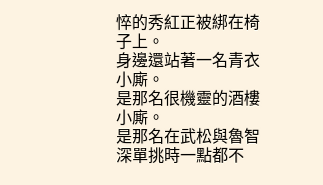悴的秀紅正被綁在椅子上。
身邊還站著一名青衣小廝。
是那名很機靈的酒樓小廝。
是那名在武松與魯智深單挑時一點都不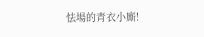怯場的青衣小廝!